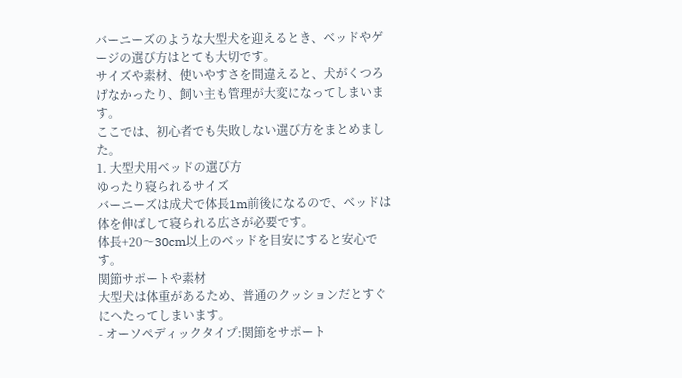バーニーズのような大型犬を迎えるとき、ベッドやゲージの選び方はとても大切です。
サイズや素材、使いやすさを間違えると、犬がくつろげなかったり、飼い主も管理が大変になってしまいます。
ここでは、初心者でも失敗しない選び方をまとめました。
1. 大型犬用ベッドの選び方
ゆったり寝られるサイズ
バーニーズは成犬で体長1m前後になるので、ベッドは体を伸ばして寝られる広さが必要です。
体長+20〜30cm以上のベッドを目安にすると安心です。
関節サポートや素材
大型犬は体重があるため、普通のクッションだとすぐにへたってしまいます。
- オーソペディックタイプ:関節をサポート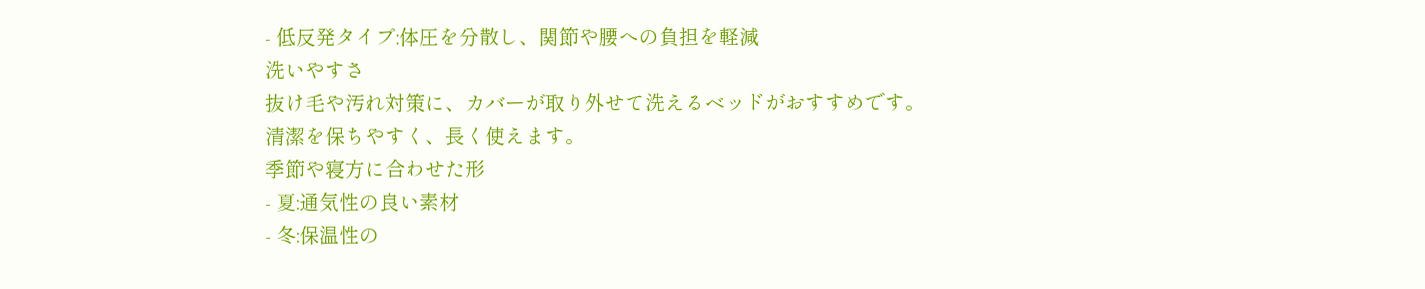- 低反発タイプ:体圧を分散し、関節や腰への負担を軽減
洗いやすさ
抜け毛や汚れ対策に、カバーが取り外せて洗えるベッドがおすすめです。
清潔を保ちやすく、長く使えます。
季節や寝方に合わせた形
- 夏:通気性の良い素材
- 冬:保温性の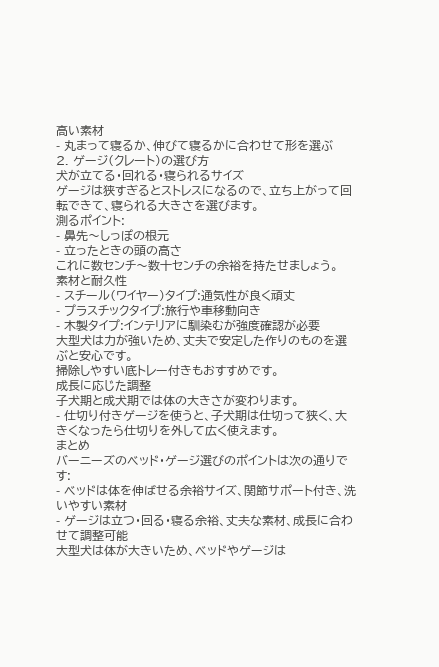高い素材
- 丸まって寝るか、伸びて寝るかに合わせて形を選ぶ
2. ゲージ(クレート)の選び方
犬が立てる・回れる・寝られるサイズ
ゲージは狭すぎるとストレスになるので、立ち上がって回転できて、寝られる大きさを選びます。
測るポイント:
- 鼻先〜しっぽの根元
- 立ったときの頭の高さ
これに数センチ〜数十センチの余裕を持たせましょう。
素材と耐久性
- スチール(ワイヤー)タイプ:通気性が良く頑丈
- プラスチックタイプ:旅行や車移動向き
- 木製タイプ:インテリアに馴染むが強度確認が必要
大型犬は力が強いため、丈夫で安定した作りのものを選ぶと安心です。
掃除しやすい底トレー付きもおすすめです。
成長に応じた調整
子犬期と成犬期では体の大きさが変わります。
- 仕切り付きゲージを使うと、子犬期は仕切って狭く、大きくなったら仕切りを外して広く使えます。
まとめ
バーニーズのベッド・ゲージ選びのポイントは次の通りです:
- ベッドは体を伸ばせる余裕サイズ、関節サポート付き、洗いやすい素材
- ゲージは立つ・回る・寝る余裕、丈夫な素材、成長に合わせて調整可能
大型犬は体が大きいため、ベッドやゲージは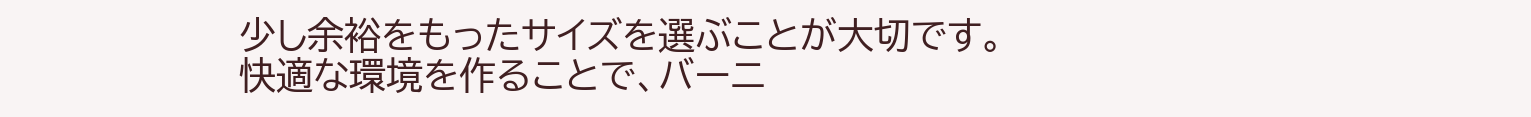少し余裕をもったサイズを選ぶことが大切です。
快適な環境を作ることで、バーニ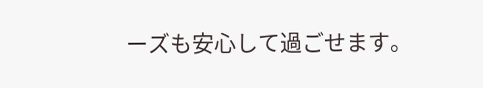ーズも安心して過ごせます。